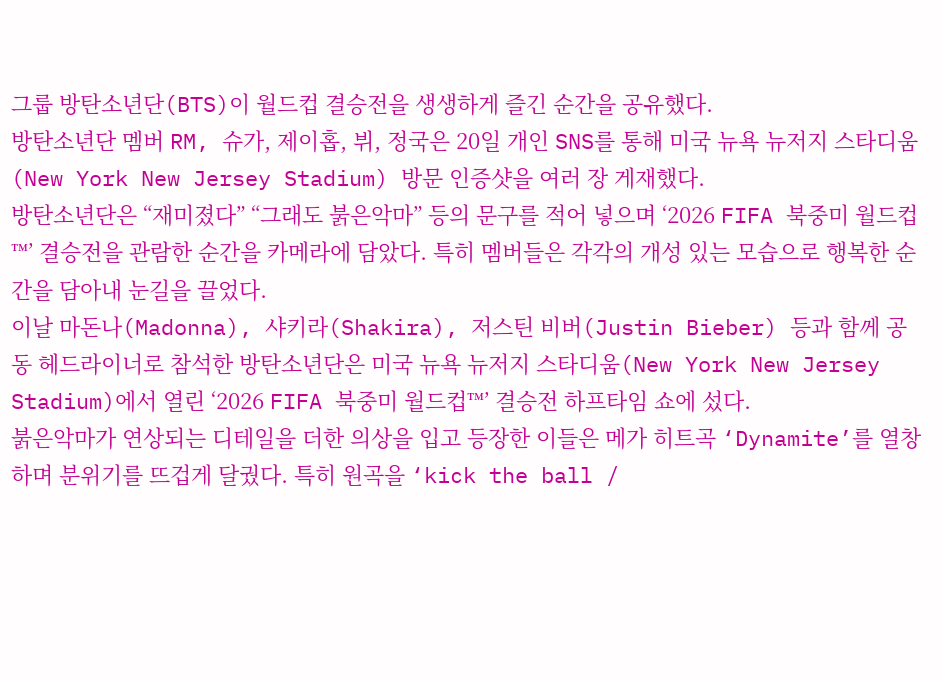그룹 방탄소년단(BTS)이 월드컵 결승전을 생생하게 즐긴 순간을 공유했다.
방탄소년단 멤버 RM, 슈가, 제이홉, 뷔, 정국은 20일 개인 SNS를 통해 미국 뉴욕 뉴저지 스타디움(New York New Jersey Stadium) 방문 인증샷을 여러 장 게재했다.
방탄소년단은 “재미졌다” “그래도 붉은악마” 등의 문구를 적어 넣으며 ‘2026 FIFA 북중미 월드컵™’ 결승전을 관람한 순간을 카메라에 담았다. 특히 멤버들은 각각의 개성 있는 모습으로 행복한 순간을 담아내 눈길을 끌었다.
이날 마돈나(Madonna), 샤키라(Shakira), 저스틴 비버(Justin Bieber) 등과 함께 공동 헤드라이너로 참석한 방탄소년단은 미국 뉴욕 뉴저지 스타디움(New York New Jersey Stadium)에서 열린 ‘2026 FIFA 북중미 월드컵™’ 결승전 하프타임 쇼에 섰다.
붉은악마가 연상되는 디테일을 더한 의상을 입고 등장한 이들은 메가 히트곡 ‘Dynamite’를 열창하며 분위기를 뜨겁게 달궜다. 특히 원곡을 ‘kick the ball /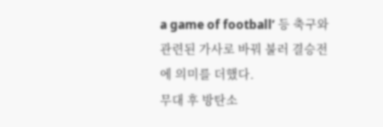a game of football’ 등 축구와 관련된 가사로 바꿔 불러 결승전에 의미를 더했다.
무대 후 방탄소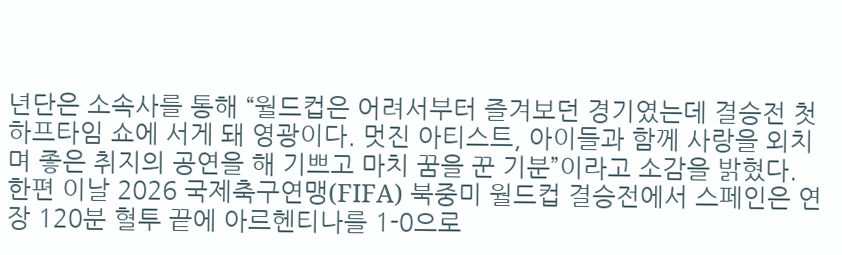년단은 소속사를 통해 “월드컵은 어려서부터 즐겨보던 경기였는데 결승전 첫 하프타임 쇼에 서게 돼 영광이다. 멋진 아티스트, 아이들과 함께 사랑을 외치며 좋은 취지의 공연을 해 기쁘고 마치 꿈을 꾼 기분”이라고 소감을 밝혔다.
한편 이날 2026 국제축구연맹(FIFA) 북중미 월드컵 결승전에서 스페인은 연장 120분 혈투 끝에 아르헨티나를 1-0으로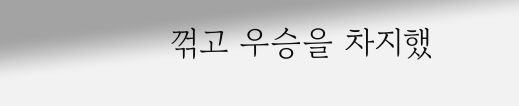꺾고 우승을 차지했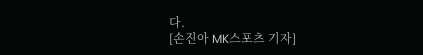다.
[손진아 MK스포츠 기자]